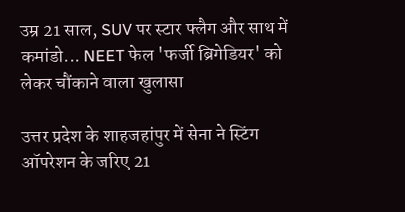उम्र 21 साल, SUV पर स्टार फ्लैग और साथ में कमांडो... NEET फेल 'फर्जी ब्रिगेडियर' को लेकर चौंकाने वाला खुलासा

उत्तर प्रदेश के शाहजहांपुर में सेना ने स्टिंग ऑपरेशन के जरिए 21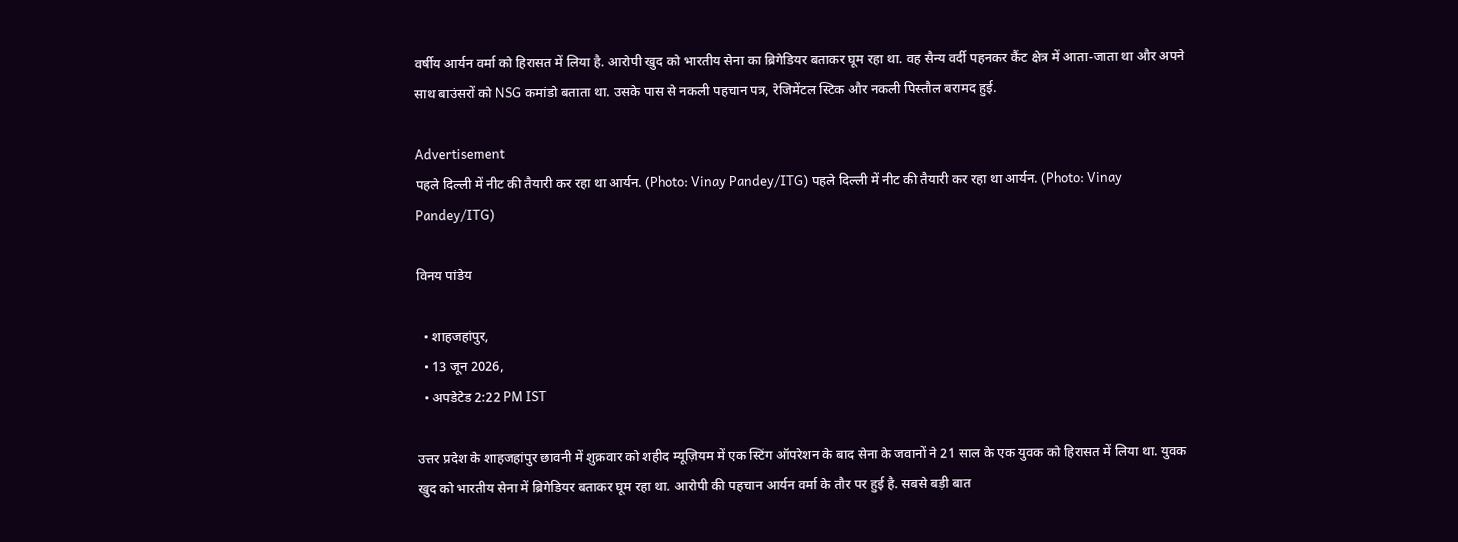वर्षीय आर्यन वर्मा को हिरासत में लिया है. आरोपी खुद को भारतीय सेना का ब्रिगेडियर बताकर घूम रहा था. वह सैन्य वर्दी पहनकर कैंट क्षेत्र में आता-जाता था और अपने साथ बाउंसरों को NSG कमांडो बताता था. उसके पास से नकली पहचान पत्र, रेजिमेंटल स्टिक और नकली पिस्तौल बरामद हुई.

Advertisement
पहले दिल्ली में नीट की तैयारी कर रहा था आर्यन. (Photo: Vinay Pandey/ITG) पहले दिल्ली में नीट की तैयारी कर रहा था आर्यन. (Photo: Vinay Pandey/ITG)

विनय पांडेय

  • शाहजहांपुर,
  • 13 जून 2026,
  • अपडेटेड 2:22 PM IST

उत्तर प्रदेश के शाहजहांपुर छावनी में शुक्रवार को शहीद म्यूज़ियम में एक स्टिंग ऑपरेशन के बाद सेना के जवानों ने 21 साल के एक युवक को हिरासत में लिया था. युवक खुद को भारतीय सेना में ब्रिगेडियर बताकर घूम रहा था. आरोपी की पहचान आर्यन वर्मा के तौर पर हुई है. सबसे बड़ी बात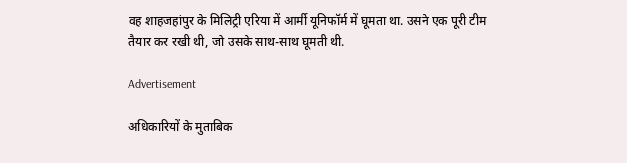वह शाहजहांपुर के मिलिट्री एरिया में आर्मी यूनिफॉर्म में घूमता था. उसने एक पूरी टीम तैयार कर रखी थी, जो उसके साथ-साथ घूमती थी.

Advertisement

अधिकारियों के मुताबिक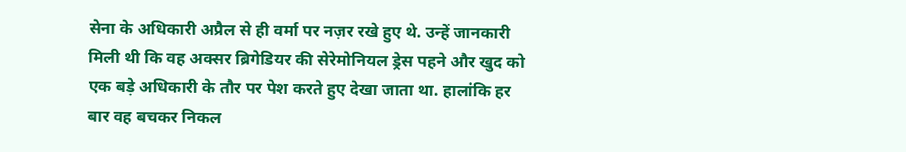सेना के अधिकारी अप्रैल से ही वर्मा पर नज़र रखे हुए थे. उन्हें जानकारी मिली थी कि वह अक्सर ब्रिगेडियर की सेरेमोनियल ड्रेस पहने और खुद को एक बड़े अधिकारी के तौर पर पेश करते हुए देखा जाता था. हालांकि हर बार वह बचकर निकल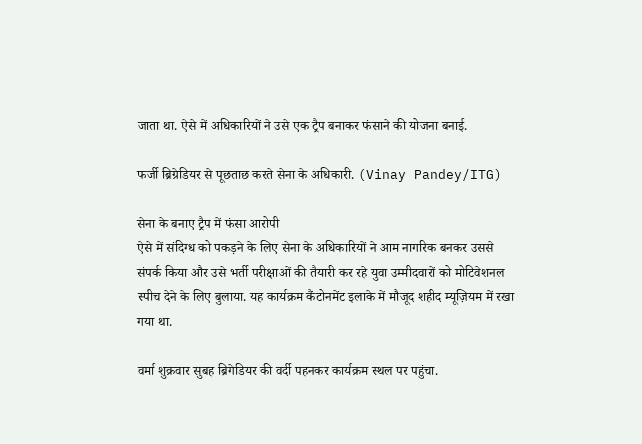जाता था. ऐसे में अधिकारियों ने उसे एक ट्रैप बनाकर फंसाने की योजना बनाई.

फर्जी ब्रिग्रेडियर से पूछताछ करते सेना के अधिकारी. (Vinay Pandey/ITG)

सेना के बनाए ट्रैप में फंसा आरोपी
ऐसे में संदिग्ध को पकड़ने के लिए सेना के अधिकारियों ने आम नागरिक बनकर उससे संपर्क किया और उसे भर्ती परीक्षाओं की तैयारी कर रहे युवा उम्मीदवारों को मोटिवेशनल स्पीच देने के लिए बुलाया. यह कार्यक्रम कैंटोनमेंट इलाके में मौजूद शहीद म्यूज़ियम में रखा गया था.

वर्मा शुक्रवार सुबह ब्रिगेडियर की वर्दी पहनकर कार्यक्रम स्थल पर पहुंचा.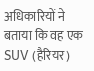अधिकारियों ने बताया कि वह एक SUV (हैरियर)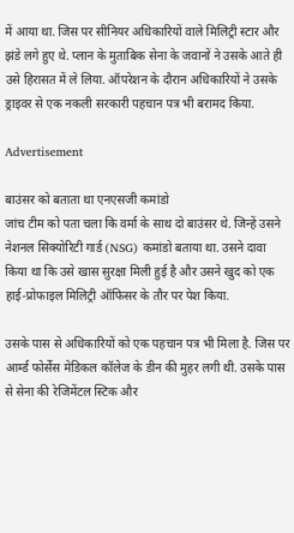में आया था. जिस पर सीनियर अधिकारियों वाले मिलिट्री स्टार और झंडे लगे हुए थे. प्लान के मुताबिक सेना के जवानों ने उसके आते ही उसे हिरासत में ले लिया. ऑपरेशन के दौरान अधिकारियों ने उसके ड्राइवर से एक नकली सरकारी पहचान पत्र भी बरामद किया.

Advertisement

बाउंसर को बताता था एनएसजी कमांडो
जांच टीम को पता चला कि वर्मा के साथ दो बाउंसर थे. जिन्हें उसने नेशनल सिक्योरिटी गार्ड (NSG) कमांडो बताया था. उसने दावा किया था कि उसे खास सुरक्षा मिली हुई है और उसने खुद को एक हाई-प्रोफाइल मिलिट्री ऑफिसर के तौर पर पेश किया.

उसके पास से अधिकारियों को एक पहचान पत्र भी मिला है. जिस पर आर्म्ड फोर्सेस मेडिकल कॉलेज के डीन की मुहर लगी थी. उसके पास से सेना की रेजिमेंटल स्टिक और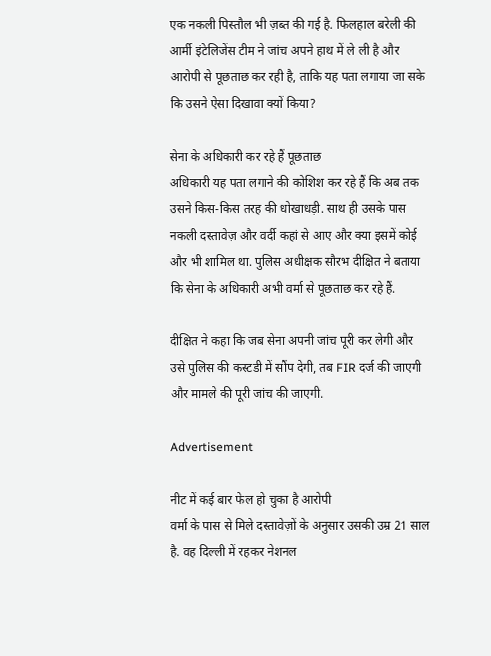एक नकली पिस्तौल भी ज़ब्त की गई है. फिलहाल बरेली की आर्मी इंटेलिजेंस टीम ने जांच अपने हाथ में ले ली है और आरोपी से पूछताछ कर रही है, ताकि यह पता लगाया जा सके कि उसने ऐसा दिखावा क्यों किया?

सेना के अधिकारी कर रहे हैं पूछताछ
अधिकारी यह पता लगाने की कोशिश कर रहे हैं कि अब तक उसने किस-किस तरह की धोखाधड़ी. साथ ही उसके पास नकली दस्तावेज़ और वर्दी कहां से आए और क्या इसमें कोई और भी शामिल था. पुलिस अधीक्षक सौरभ दीक्षित ने बताया कि सेना के अधिकारी अभी वर्मा से पूछताछ कर रहे हैं.

दीक्षित ने कहा कि जब सेना अपनी जांच पूरी कर लेगी और उसे पुलिस की कस्टडी में सौंप देगी, तब FIR दर्ज की जाएगी और मामले की पूरी जांच की जाएगी.

Advertisement

नीट में कई बार फेल हो चुका है आरोपी
वर्मा के पास से मिले दस्तावेज़ों के अनुसार उसकी उम्र 21 साल है. वह दिल्ली में रहकर नेशनल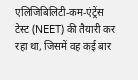एलिजिबिलिटी-कम-एंट्रेंस टेस्ट (NEET) की तैयारी कर रहा था, जिसमें वह कई बार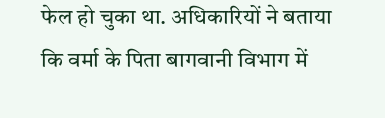फेल हो चुका था. अधिकारियों ने बताया कि वर्मा के पिता बागवानी विभाग में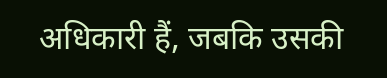अधिकारी हैं, जबकि उसकी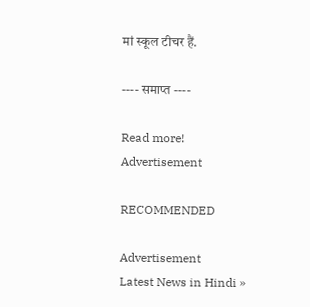मां स्कूल टीचर हैं.

---- समाप्त ----

Read more!
Advertisement

RECOMMENDED

Advertisement
Latest News in Hindi »